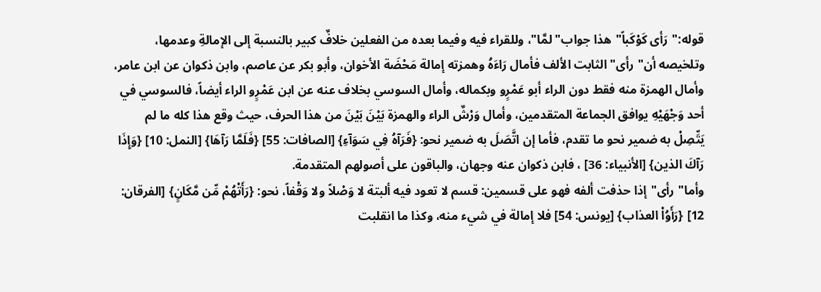قوله:"رَأى كَوْكَباً"هذا جواب"لمَّا"، وللقراء فيه وفيما بعده من الفعلين خلافٌ كبير بالنسبة إلى الإمالةِ وعدمها، وتلخيصه أن"رأى"الثابت الألف فأمال رَاءَهُ وهمزته إمالة مَحْضَة الأخوان، وأبو بكر عن عاصم، وابن ذكوان عن ابن عامر، وأمال الهمزة منه فقط دون الراء أبو عَمْرٍو وبكماله، وأمال السوسي بخلاف عنه عن ابن عَمْرٍو الراء أيضاً، فالسوسي في أحد وَجْهَيْهِ يوافق الجماعة المتقدمين، وأمال وَرْشٌ الراء والهمزة بَيْنَ بَيْنَ من هذا الحرف، حيث وقع هذا كله ما لم يَتِّصِلْ به ضمير نحو ما تقدم، فأما إن اتَّصَلَ به ضمير نحو: {فَرَآهُ فِي سَوَآءِ} [الصافات: 55] {فَلَمَّا رَآهَا} [النمل: 10] {وَإِذَا رَآكَ الذين} [الأنبياء: 36] ، فابن ذكوان عنه وجهان، والباقون على أصولهم المتقدمة.
وأما"رأى"إذا حذفت ألفه فهو على قسمين: قسم لا تعود فيه ألبتة لا وَصْلاً ولا وَقْفاً، نحو: {رَأَتْهُمْ مِّن مَّكَانٍ} [الفرقان: 12] {رَأَوُاْ العذاب} [يونس: 54] فلا إمالة في شيء منه، وكذا ما انقلبت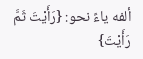ألفه ياءً نحو: {رَأَيْتَ ثَمَّ رَأَيْتَ}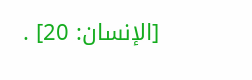[الإنسان: 20] .